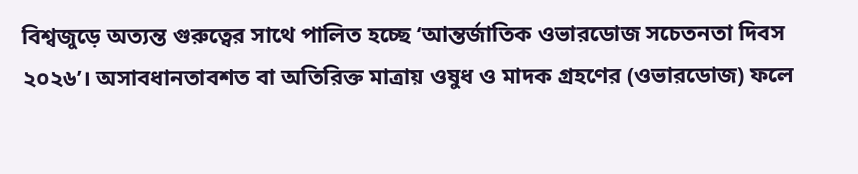বিশ্বজুড়ে অত্যন্ত গুরুত্বের সাথে পালিত হচ্ছে ‘আন্তর্জাতিক ওভারডোজ সচেতনতা দিবস ২০২৬’। অসাবধানতাবশত বা অতিরিক্ত মাত্রায় ওষুধ ও মাদক গ্রহণের (ওভারডোজ) ফলে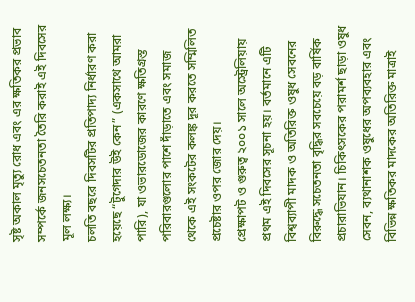সৃষ্ট অকাল মৃত্যু রোধ এবং এর ক্ষতিকর প্রভাব সম্পর্কে জনসচেতনতা তৈরি করাই এই দিবসের মূল লক্ষ্য।
চলতি বছরে দিবসটির প্রতিপাদ্য নির্ধারণ করা হয়েছে “টুগেদার উই কেন” (একসাথে আমরা পারি), যা ওভারডোজের কারণে ক্ষতিগ্রস্ত পরিবারগুলোর পাশে দাঁড়াতে এবং সমাজ থেকে এই সংকটের কলঙ্ক দূর করতে সম্মিলিত প্রচেষ্টার ওপর জোর দেয়।
প্রেক্ষাপট ও গুরুত্ব ২০০১ সালে অস্ট্রেলিয়ায় প্রথম এই দিবসের সূচনা হয়। বর্তমানে এটি বিশ্বব্যাপী মাদক ও অতিরিক্ত ওষুধ সেবনের বিরুদ্ধে সচেতনতা বৃদ্ধির সবচেয়ে বড় বার্ষিক প্রচারাভিযান। চিকিৎসকের পরামর্শ ছাড়া ওষুধ সেবন, ব্যথানাশক ওষুধের অপব্যবহার এবং বিভিন্ন ক্ষতিকর মাদকের অতিরিক্ত মাত্রাই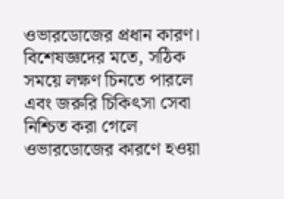ওভারডোজের প্রধান কারণ।
বিশেষজ্ঞদের মতে, সঠিক সময়ে লক্ষণ চিনতে পারলে এবং জরুরি চিকিৎসা সেবা নিশ্চিত করা গেলে ওভারডোজের কারণে হওয়া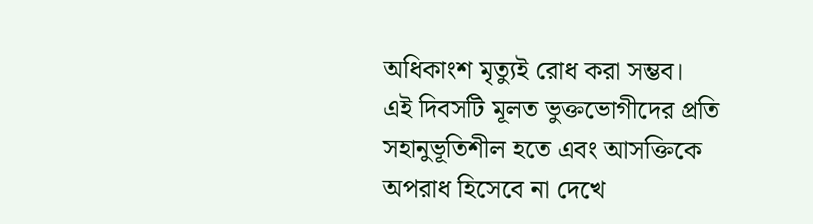অধিকাংশ মৃত্যুই রোধ করা সম্ভব।
এই দিবসটি মূলত ভুক্তভোগীদের প্রতি সহানুভূতিশীল হতে এবং আসক্তিকে অপরাধ হিসেবে না দেখে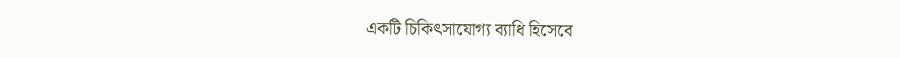একটি চিকিৎসাযোগ্য ব্যাধি হিসেবে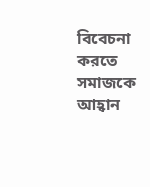বিবেচনা করতে সমাজকে আহ্বান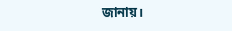জানায়।